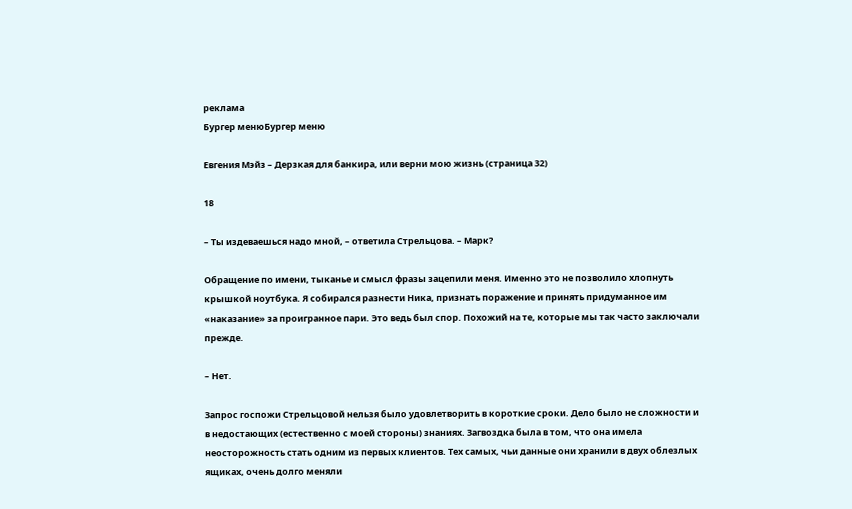реклама
Бургер менюБургер меню

Евгения Мэйз – Дерзкая для банкира, или верни мою жизнь (страница 32)

18

– Ты издеваешься надо мной, – ответила Стрельцова. – Марк?

Обращение по имени, тыканье и смысл фразы зацепили меня. Именно это не позволило хлопнуть крышкой ноутбука. Я собирался разнести Ника, признать поражение и принять придуманное им «наказание» за проигранное пари. Это ведь был спор. Похожий на те, которые мы так часто заключали прежде.

– Нет.

Запрос госпожи Стрельцовой нельзя было удовлетворить в короткие сроки. Дело было не сложности и в недостающих (естественно с моей стороны) знаниях. Загвоздка была в том, что она имела неосторожность стать одним из первых клиентов. Тех самых, чьи данные они хранили в двух облезлых ящиках, очень долго меняли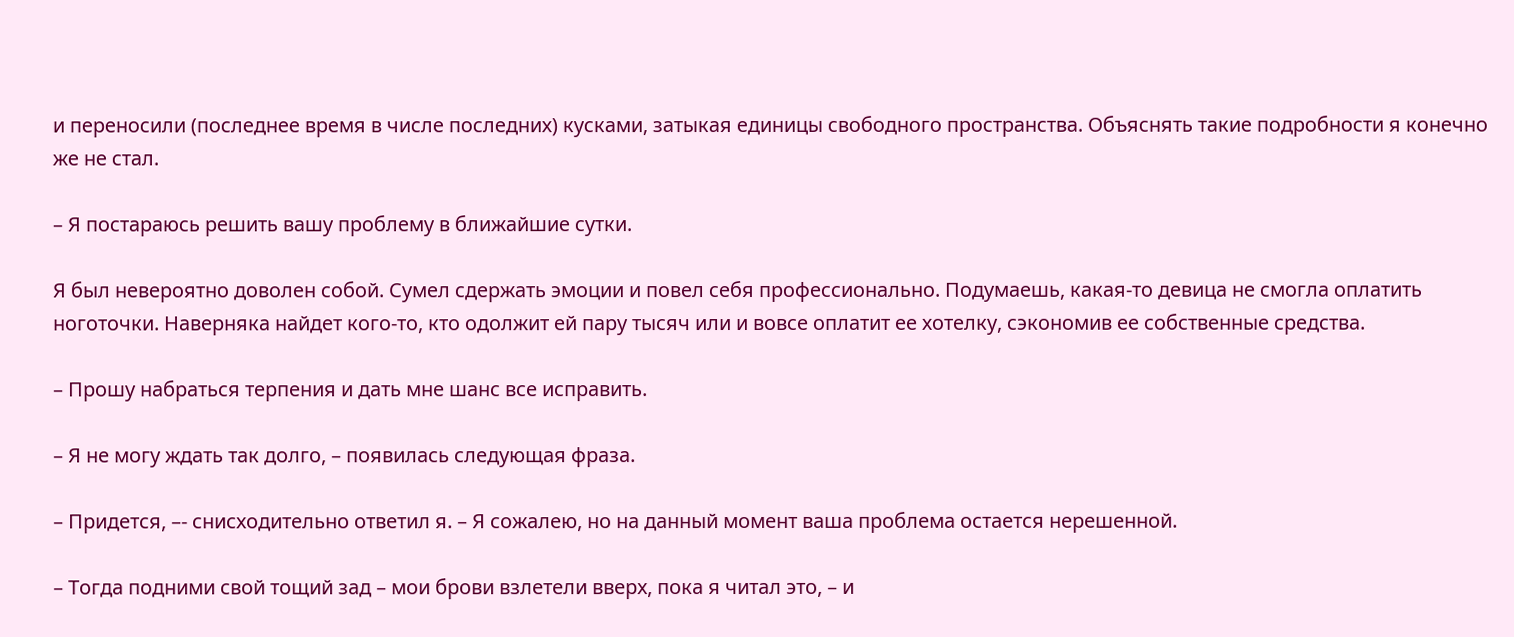и переносили (последнее время в числе последних) кусками, затыкая единицы свободного пространства. Объяснять такие подробности я конечно же не стал.

– Я постараюсь решить вашу проблему в ближайшие сутки.

Я был невероятно доволен собой. Сумел сдержать эмоции и повел себя профессионально. Подумаешь, какая-то девица не смогла оплатить ноготочки. Наверняка найдет кого-то, кто одолжит ей пару тысяч или и вовсе оплатит ее хотелку, сэкономив ее собственные средства.

– Прошу набраться терпения и дать мне шанс все исправить.

– Я не могу ждать так долго, – появилась следующая фраза.

– Придется, –- снисходительно ответил я. – Я сожалею, но на данный момент ваша проблема остается нерешенной.

– Тогда подними свой тощий зад – мои брови взлетели вверх, пока я читал это, – и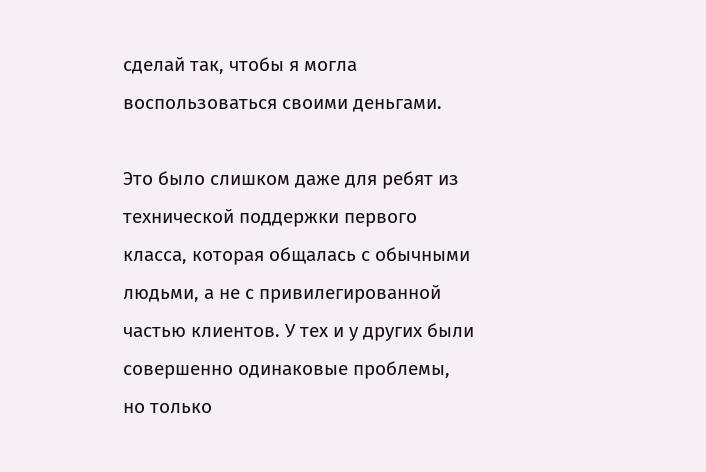сделай так, чтобы я могла воспользоваться своими деньгами.

Это было слишком даже для ребят из технической поддержки первого класса, которая общалась с обычными людьми, а не с привилегированной частью клиентов. У тех и у других были совершенно одинаковые проблемы, но только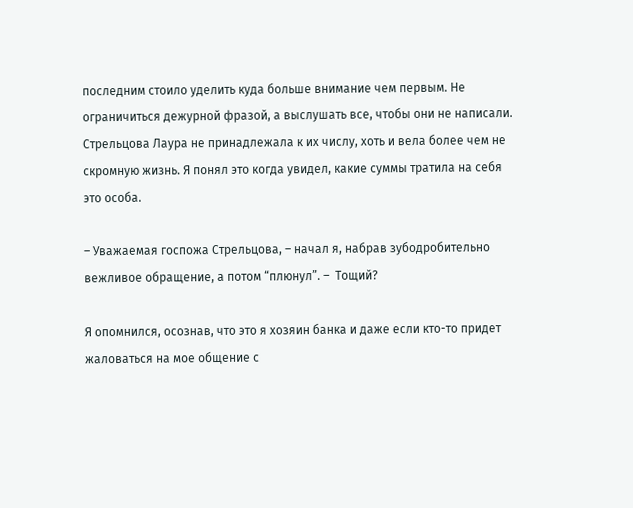последним стоило уделить куда больше внимание чем первым. Не ограничиться дежурной фразой, а выслушать все, чтобы они не написали. Стрельцова Лаура не принадлежала к их числу, хоть и вела более чем не скромную жизнь. Я понял это когда увидел, какие суммы тратила на себя это особа.

– Уважаемая госпожа Стрельцова, – начал я, набрав зубодробительно вежливое обращение, а потом “плюнул”. –  Тощий?

Я опомнился, осознав, что это я хозяин банка и даже если кто-то придет жаловаться на мое общение с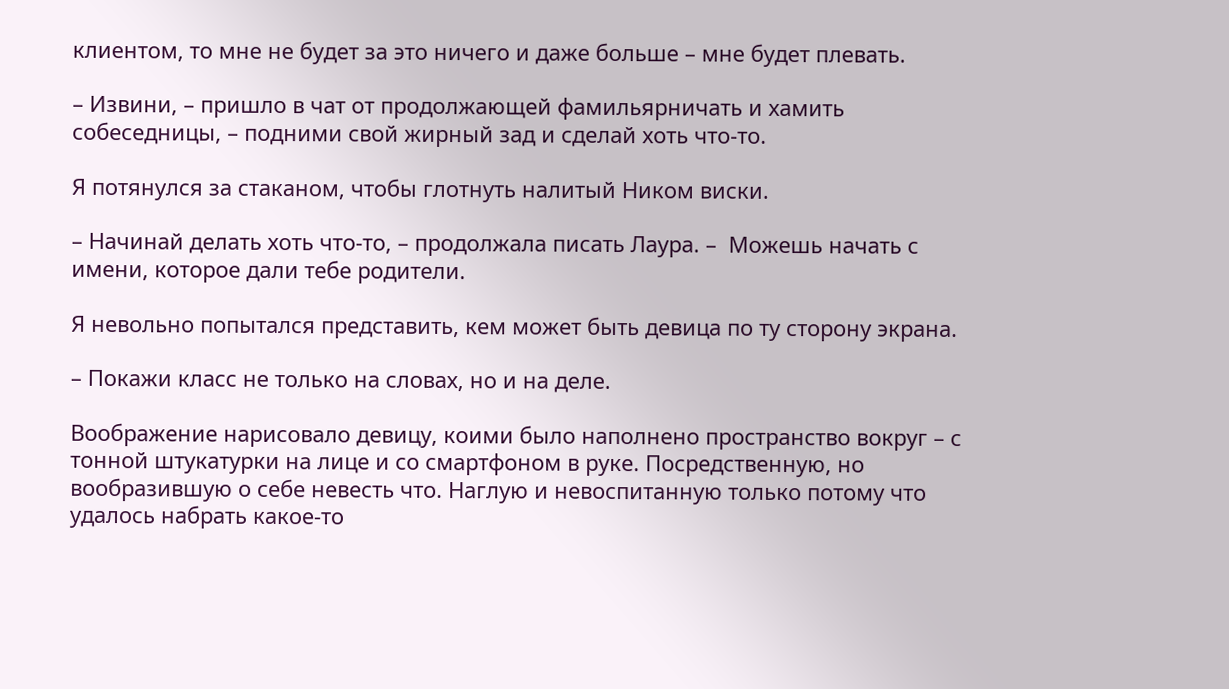клиентом, то мне не будет за это ничего и даже больше – мне будет плевать.

– Извини, – пришло в чат от продолжающей фамильярничать и хамить собеседницы, – подними свой жирный зад и сделай хоть что-то.

Я потянулся за стаканом, чтобы глотнуть налитый Ником виски.

– Начинай делать хоть что-то, – продолжала писать Лаура. –  Можешь начать с имени, которое дали тебе родители.

Я невольно попытался представить, кем может быть девица по ту сторону экрана.

– Покажи класс не только на словах, но и на деле.

Воображение нарисовало девицу, коими было наполнено пространство вокруг – с тонной штукатурки на лице и со смартфоном в руке. Посредственную, но вообразившую о себе невесть что. Наглую и невоспитанную только потому что удалось набрать какое-то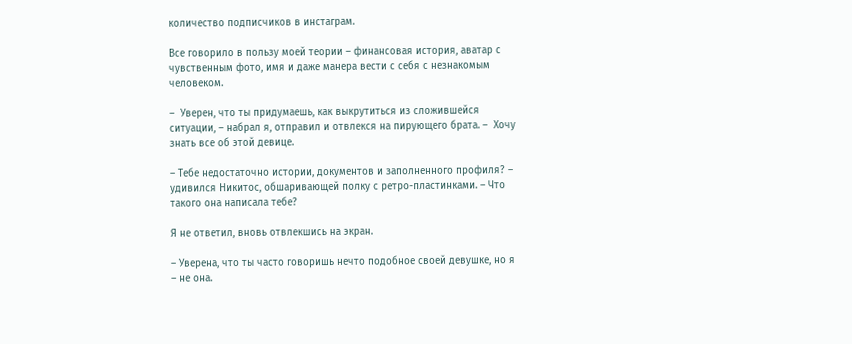количество подписчиков в инстаграм.

Все говорило в пользу моей теории – финансовая история, аватар с чувственным фото, имя и даже манера вести с себя с незнакомым человеком.

–  Уверен, что ты придумаешь, как выкрутиться из сложившейся ситуации, – набрал я, отправил и отвлекся на пирующего брата. –  Хочу знать все об этой девице.

– Тебе недостаточно истории, документов и заполненного профиля? – удивился Никитос, обшаривающей полку с ретро-пластинками. – Что такого она написала тебе?

Я не ответил, вновь отвлекшись на экран.

– Уверена, что ты часто говоришь нечто подобное своей девушке, но я – не она.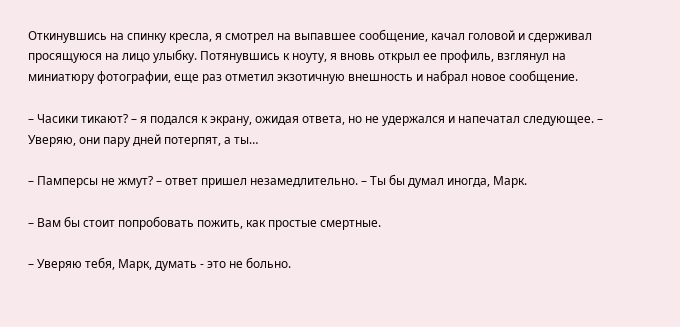Откинувшись на спинку кресла, я смотрел на выпавшее сообщение, качал головой и сдерживал просящуюся на лицо улыбку. Потянувшись к ноуту, я вновь открыл ее профиль, взглянул на миниатюру фотографии, еще раз отметил экзотичную внешность и набрал новое сообщение.

– Часики тикают? – я подался к экрану, ожидая ответа, но не удержался и напечатал следующее. – Уверяю, они пару дней потерпят, а ты…

– Памперсы не жмут? – ответ пришел незамедлительно. – Ты бы думал иногда, Марк.

– Вам бы стоит попробовать пожить, как простые смертные.

– Уверяю тебя, Марк, думать - это не больно.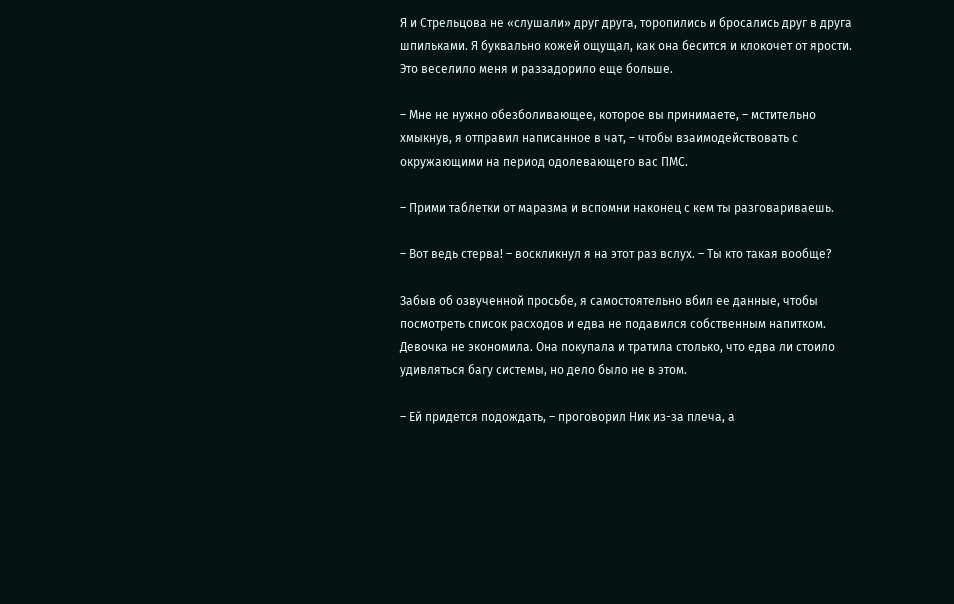Я и Стрельцова не «слушали» друг друга, торопились и бросались друг в друга шпильками. Я буквально кожей ощущал, как она бесится и клокочет от ярости. Это веселило меня и раззадорило еще больше.

– Мне не нужно обезболивающее, которое вы принимаете, – мстительно хмыкнув, я отправил написанное в чат, – чтобы взаимодействовать с окружающими на период одолевающего вас ПМС.

– Прими таблетки от маразма и вспомни наконец с кем ты разговариваешь.

– Вот ведь стерва! – воскликнул я на этот раз вслух. – Ты кто такая вообще?

Забыв об озвученной просьбе, я самостоятельно вбил ее данные, чтобы посмотреть список расходов и едва не подавился собственным напитком. Девочка не экономила. Она покупала и тратила столько, что едва ли стоило удивляться багу системы, но дело было не в этом.

– Ей придется подождать, – проговорил Ник из-за плеча, а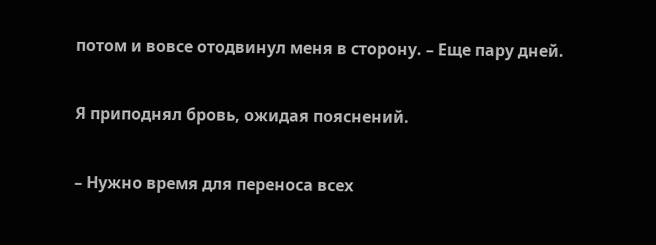потом и вовсе отодвинул меня в сторону. – Еще пару дней.

Я приподнял бровь, ожидая пояснений.

– Нужно время для переноса всех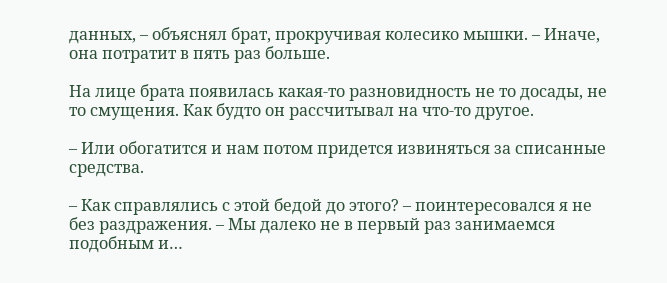данных, – объяснял брат, прокручивая колесико мышки. – Иначе, она потратит в пять раз больше.

На лице брата появилась какая-то разновидность не то досады, не то смущения. Как будто он рассчитывал на что-то другое.

– Или обогатится и нам потом придется извиняться за списанные средства.

– Как справлялись с этой бедой до этого? – поинтересовался я не без раздражения. – Мы далеко не в первый раз занимаемся подобным и…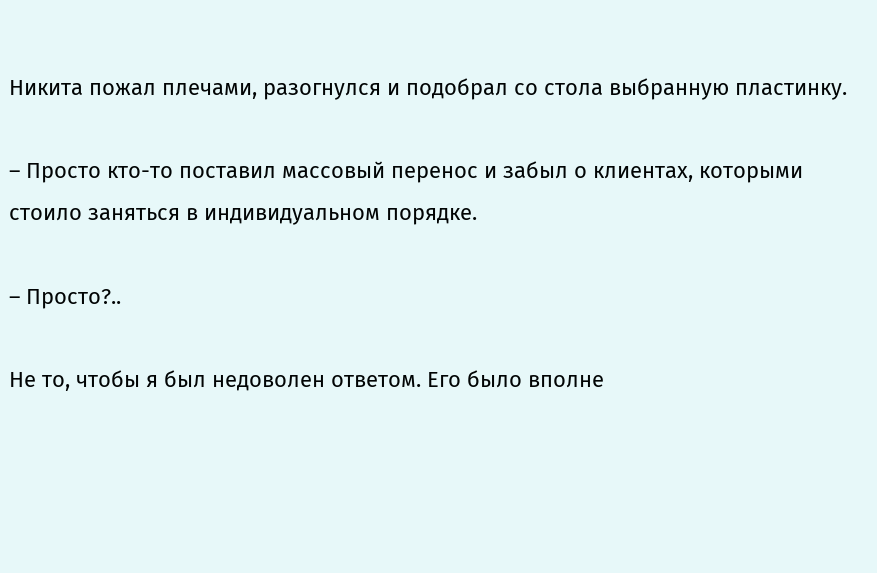Никита пожал плечами, разогнулся и подобрал со стола выбранную пластинку.

– Просто кто-то поставил массовый перенос и забыл о клиентах, которыми стоило заняться в индивидуальном порядке.

– Просто?..

Не то, чтобы я был недоволен ответом. Его было вполне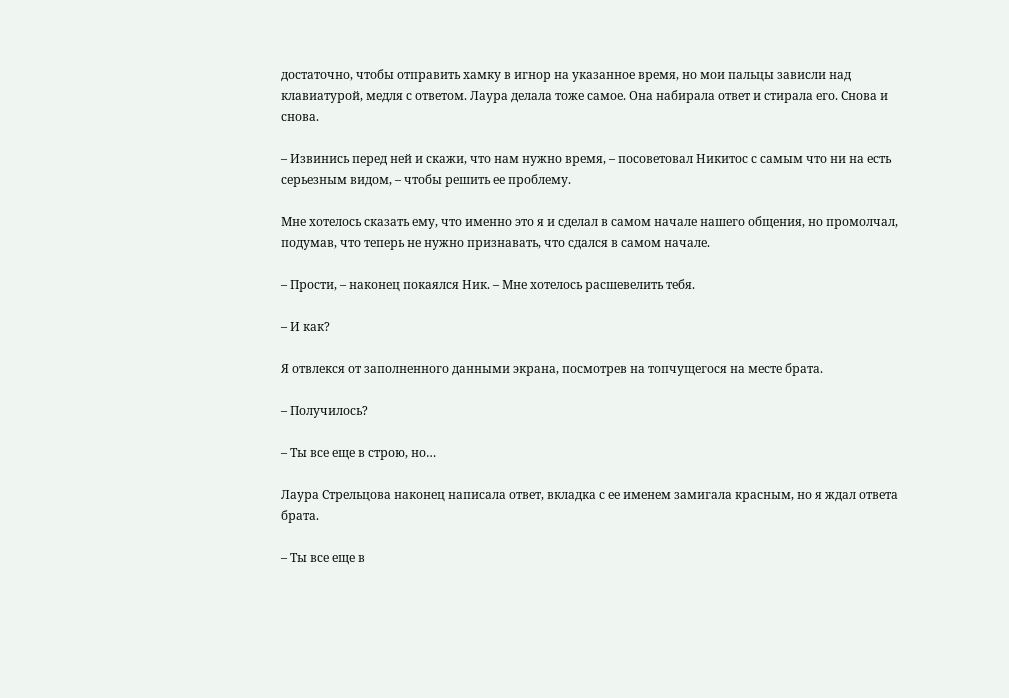достаточно, чтобы отправить хамку в игнор на указанное время, но мои пальцы зависли над клавиатурой, медля с ответом. Лаура делала тоже самое. Она набирала ответ и стирала его. Снова и снова.

– Извинись перед ней и скажи, что нам нужно время, – посоветовал Никитос с самым что ни на есть серьезным видом, – чтобы решить ее проблему.

Мне хотелось сказать ему, что именно это я и сделал в самом начале нашего общения, но промолчал, подумав, что теперь не нужно признавать, что сдался в самом начале.

– Прости, – наконец покаялся Ник. – Мне хотелось расшевелить тебя.

– И как?

Я отвлекся от заполненного данными экрана, посмотрев на топчущегося на месте брата.

– Получилось?

– Ты все еще в строю, но…

Лаура Стрельцова наконец написала ответ, вкладка с ее именем замигала красным, но я ждал ответа брата.

– Ты все еще в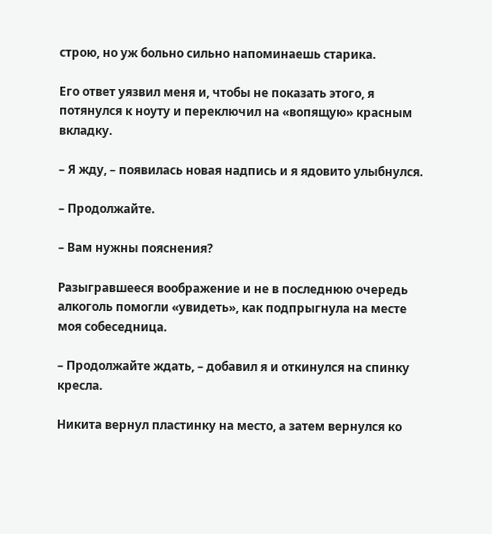строю, но уж больно сильно напоминаешь старика.

Его ответ уязвил меня и, чтобы не показать этого, я потянулся к ноуту и переключил на «вопящую» красным вкладку.

– Я жду, – появилась новая надпись и я ядовито улыбнулся.

– Продолжайте.

– Вам нужны пояснения?

Разыгравшееся воображение и не в последнюю очередь алкоголь помогли «увидеть», как подпрыгнула на месте моя собеседница.

– Продолжайте ждать, – добавил я и откинулся на спинку кресла.

Никита вернул пластинку на место, а затем вернулся ко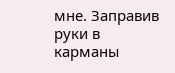мне. Заправив руки в карманы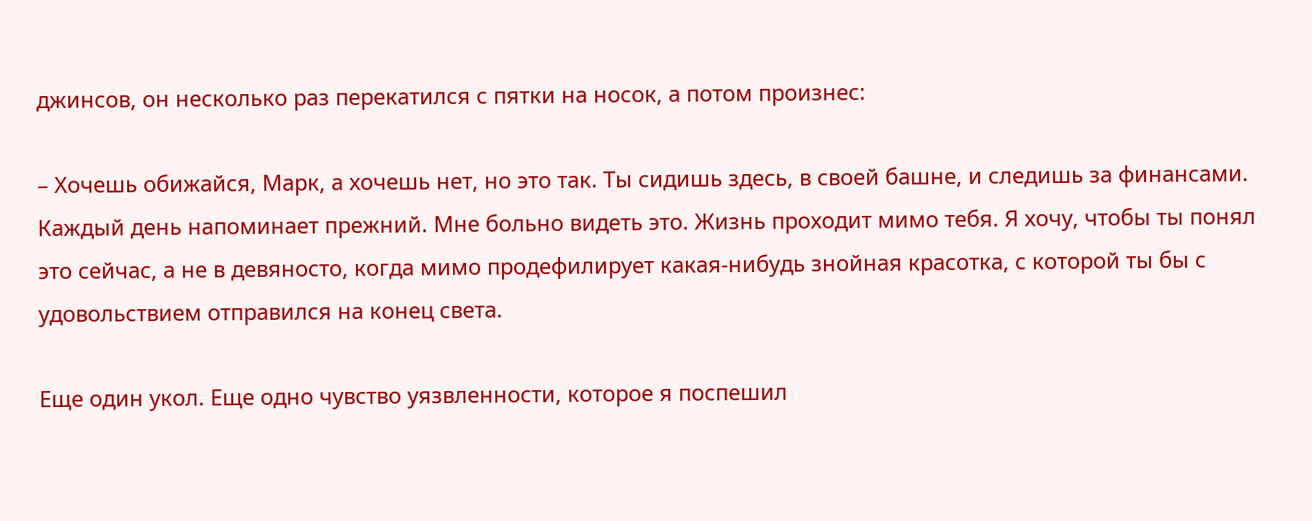джинсов, он несколько раз перекатился с пятки на носок, а потом произнес:

– Хочешь обижайся, Марк, а хочешь нет, но это так. Ты сидишь здесь, в своей башне, и следишь за финансами. Каждый день напоминает прежний. Мне больно видеть это. Жизнь проходит мимо тебя. Я хочу, чтобы ты понял это сейчас, а не в девяносто, когда мимо продефилирует какая-нибудь знойная красотка, с которой ты бы с удовольствием отправился на конец света.

Еще один укол. Еще одно чувство уязвленности, которое я поспешил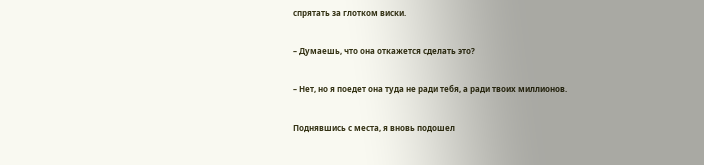спрятать за глотком виски.

– Думаешь, что она откажется сделать это?

– Нет, но я поедет она туда не ради тебя, а ради твоих миллионов.

Поднявшись с места, я вновь подошел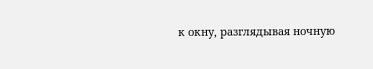к окну, разглядывая ночную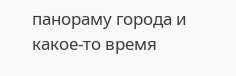панораму города и какое-то время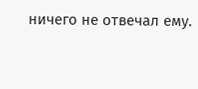ничего не отвечал ему.